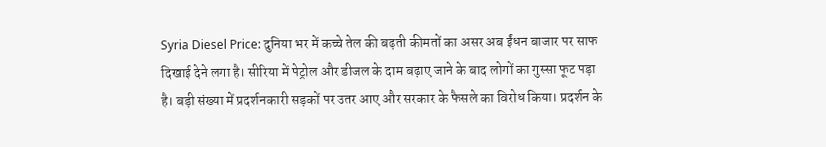Syria Diesel Price: दुनिया भर में कच्चे तेल की बढ़ती कीमतों का असर अब ईंधन बाजार पर साफ दिखाई देने लगा है। सीरिया में पेट्रोल और डीजल के दाम बढ़ाए जाने के बाद लोगों का गुस्सा फूट पड़ा है। बड़ी संख्या में प्रदर्शनकारी सड़कों पर उतर आए और सरकार के फैसले का विरोध किया। प्रदर्शन के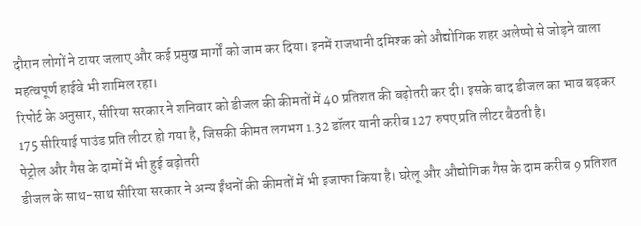दौरान लोगों ने टायर जलाए और कई प्रमुख मार्गों को जाम कर दिया। इनमें राजधानी दमिश्क को औद्योगिक शहर अलेप्पो से जोड़ने वाला महत्वपूर्ण हाईवे भी शामिल रहा।
रिपोर्ट के अनुसार, सीरिया सरकार ने शनिवार को डीजल की कीमतों में 40 प्रतिशत की बढ़ोतरी कर दी। इसके बाद डीजल का भाव बढ़कर 175 सीरियाई पाउंड प्रति लीटर हो गया है, जिसकी कीमत लगभग 1.32 डॉलर यानी करीब 127 रुपए प्रति लीटर बैठती है।
पेट्रोल और गैस के दामों में भी हुई बढ़ोतरी
डीजल के साथ-साथ सीरिया सरकार ने अन्य ईंधनों की कीमतों में भी इजाफा किया है। घरेलू और औद्योगिक गैस के दाम करीब 9 प्रतिशत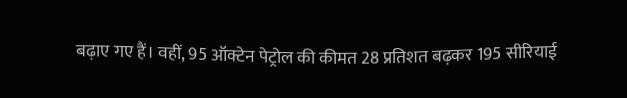बढ़ाए गए हैं। वहीं, 95 ऑक्टेन पेट्रोल की कीमत 28 प्रतिशत बढ़कर 195 सीरियाई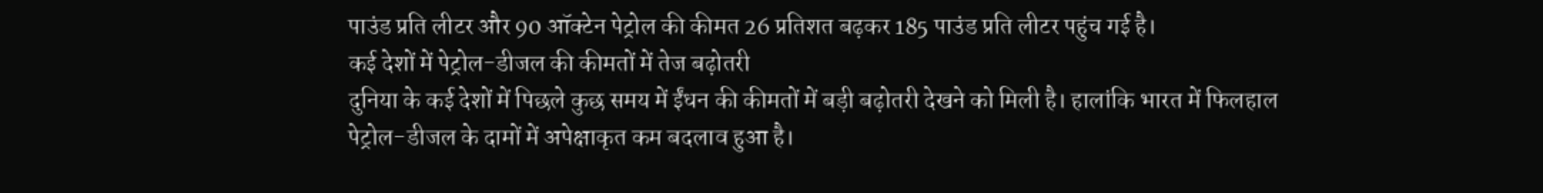पाउंड प्रति लीटर और 90 ऑक्टेन पेट्रोल की कीमत 26 प्रतिशत बढ़कर 185 पाउंड प्रति लीटर पहुंच गई है।
कई देशों में पेट्रोल-डीजल की कीमतों में तेज बढ़ोतरी
दुनिया के कई देशों में पिछले कुछ समय में ईंधन की कीमतों में बड़ी बढ़ोतरी देखने को मिली है। हालांकि भारत में फिलहाल पेट्रोल-डीजल के दामों में अपेक्षाकृत कम बदलाव हुआ है।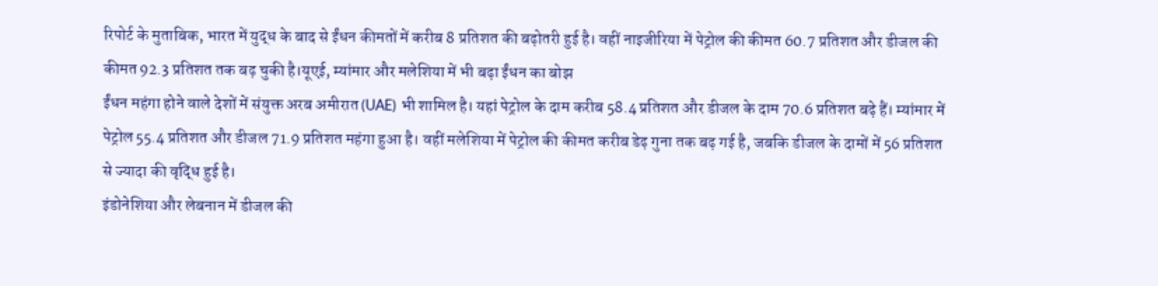रिपोर्ट के मुताबिक, भारत में युद्ध के बाद से ईंधन कीमतों में करीब 8 प्रतिशत की बढ़ोतरी हुई है। वहीं नाइजीरिया में पेट्रोल की कीमत 60.7 प्रतिशत और डीजल की कीमत 92.3 प्रतिशत तक बढ़ चुकी है।यूएई, म्यांमार और मलेशिया में भी बढ़ा ईंधन का बोझ
ईंधन महंगा होने वाले देशों में संयुक्त अरब अमीरात (UAE) भी शामिल है। यहां पेट्रोल के दाम करीब 58.4 प्रतिशत और डीजल के दाम 70.6 प्रतिशत बढ़े हैं। म्यांमार में पेट्रोल 55.4 प्रतिशत और डीजल 71.9 प्रतिशत महंगा हुआ है। वहीं मलेशिया में पेट्रोल की कीमत करीब डेढ़ गुना तक बढ़ गई है, जबकि डीजल के दामों में 56 प्रतिशत से ज्यादा की वृद्धि हुई है।
इंडोनेशिया और लेबनान में डीजल की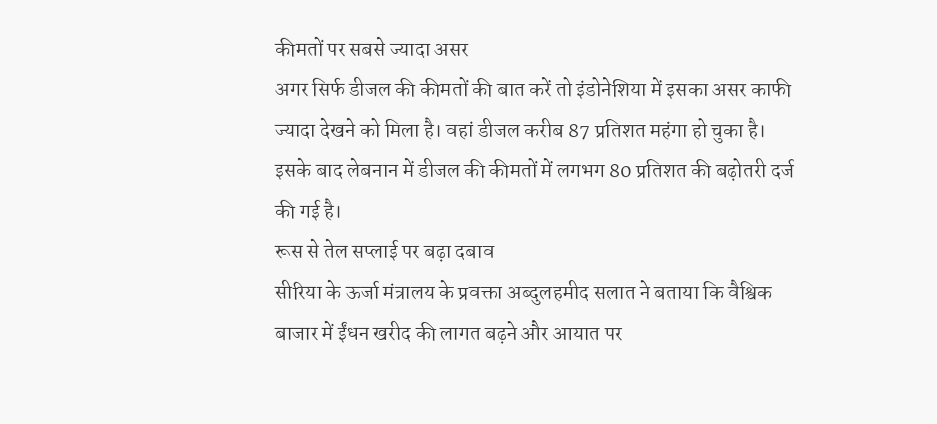कीमतों पर सबसे ज्यादा असर
अगर सिर्फ डीजल की कीमतों की बात करें तो इंडोनेशिया में इसका असर काफी ज्यादा देखने को मिला है। वहां डीजल करीब 87 प्रतिशत महंगा हो चुका है। इसके बाद लेबनान में डीजल की कीमतों में लगभग 80 प्रतिशत की बढ़ोतरी दर्ज की गई है।
रूस से तेल सप्लाई पर बढ़ा दबाव
सीरिया के ऊर्जा मंत्रालय के प्रवक्ता अब्दुलहमीद सलात ने बताया कि वैश्विक बाजार में ईंधन खरीद की लागत बढ़ने और आयात पर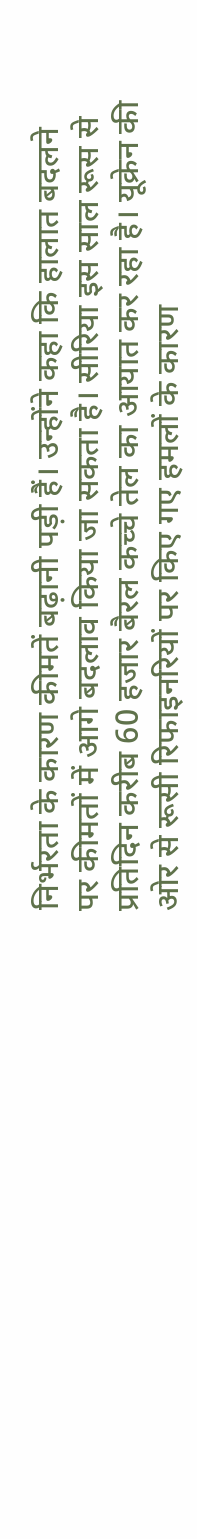निर्भरता के कारण कीमतें बढ़ानी पड़ी हैं। उन्होंने कहा कि हालात बदलने पर कीमतों में आगे बदलाव किया जा सकता है। सीरिया इस साल रूस से प्रतिदिन करीब 60 हजार बैरल कच्चे तेल का आयात कर रहा है। यूक्रेन की ओर से रूसी रिफाइनरियों पर किए गए हमलों के कारण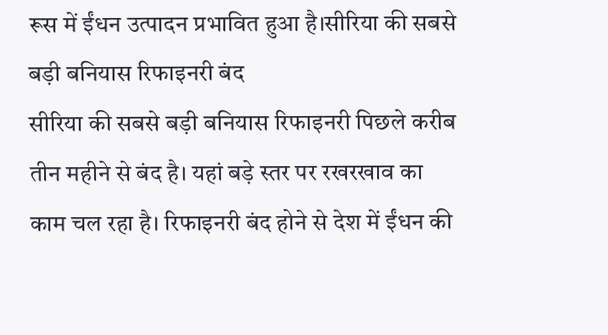रूस में ईंधन उत्पादन प्रभावित हुआ है।सीरिया की सबसे बड़ी बनियास रिफाइनरी बंद
सीरिया की सबसे बड़ी बनियास रिफाइनरी पिछले करीब तीन महीने से बंद है। यहां बड़े स्तर पर रखरखाव का काम चल रहा है। रिफाइनरी बंद होने से देश में ईंधन की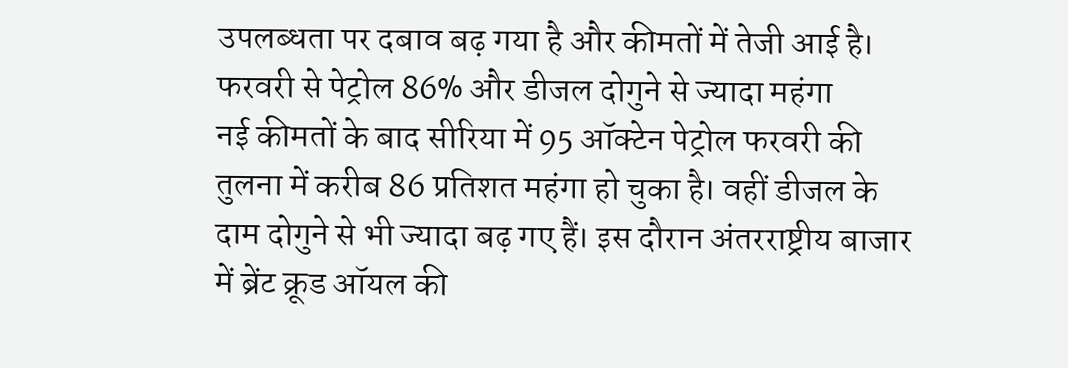उपलब्धता पर दबाव बढ़ गया है और कीमतों में तेजी आई है।
फरवरी से पेट्रोल 86% और डीजल दोगुने से ज्यादा महंगा
नई कीमतों के बाद सीरिया में 95 ऑक्टेन पेट्रोल फरवरी की तुलना में करीब 86 प्रतिशत महंगा हो चुका है। वहीं डीजल के दाम दोगुने से भी ज्यादा बढ़ गए हैं। इस दौरान अंतरराष्ट्रीय बाजार में ब्रेंट क्रूड ऑयल की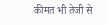कीमत भी तेजी से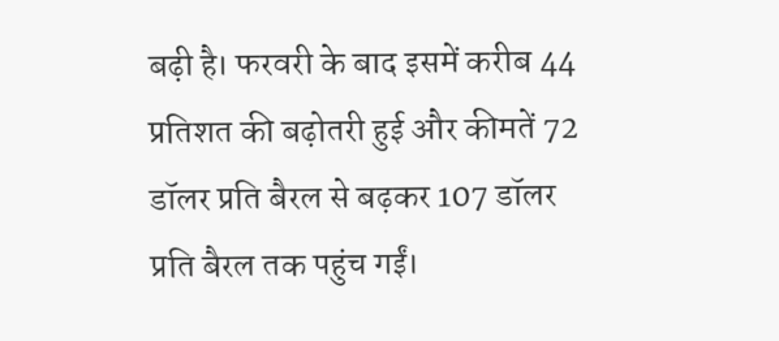बढ़ी है। फरवरी के बाद इसमें करीब 44 प्रतिशत की बढ़ोतरी हुई और कीमतें 72 डॉलर प्रति बैरल से बढ़कर 107 डॉलर प्रति बैरल तक पहुंच गईं।